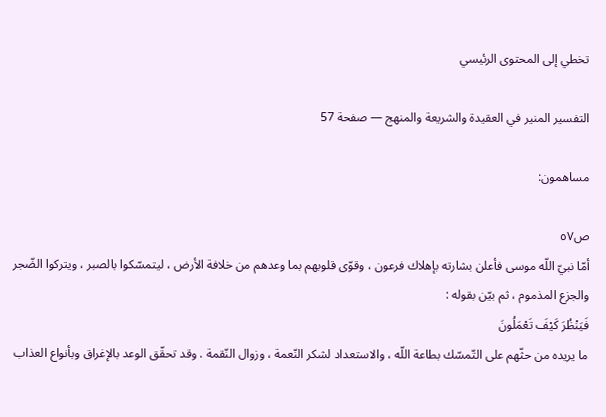تخطي إلى المحتوى الرئيسي

التفسير المنير في العقيدة والشريعة والمنهج — صفحة 57

مساهمون:

ص٥٧
أمّا نبيّ اللّه موسى فأعلن بشارته بإهلاك فرعون ، وقوّى قلوبهم بما وعدهم من خلافة الأرض ، ليتمسّكوا بالصبر ، ويتركوا الضّجر والجزع المذموم ، ثم بيّن بقوله :
فَيَنْظُرَ كَيْفَ تَعْمَلُونَ
ما يريده من حثّهم على التّمسّك بطاعة اللّه ، والاستعداد لشكر النّعمة ، وزوال النّقمة . وقد تحقّق الوعد بالإغراق وبأنواع العذاب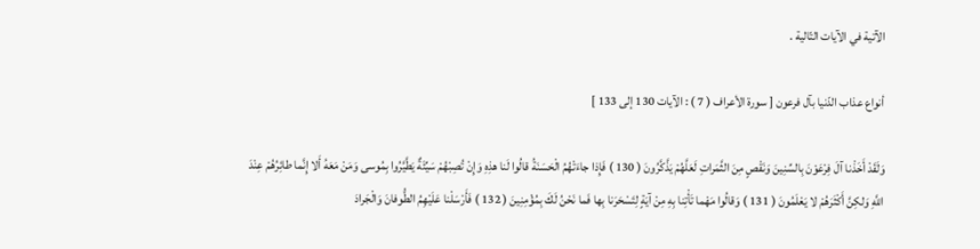الآتية في الآيات التّالية .

أنواع عذاب الدّنيا بآل فرعون [ سورة الأعراف ( 7 ) : الآيات 130 إلى 133 ]

وَلَقَدْ أَخَذْنا آلَ فِرْعَوْنَ بِالسِّنِينَ وَنَقْصٍ مِنَ الثَّمَراتِ لَعَلَّهُمْ يَذَّكَّرُونَ ( 130 ) فَإِذا جاءَتْهُمُ الْحَسَنَةُ قالُوا لَنا هذِهِ وَإِنْ تُصِبْهُمْ سَيِّئَةٌ يَطَّيَّرُوا بِمُوسى وَمَنْ مَعَهُ أَلا إِنَّما طائِرُهُمْ عِنْدَ اللَّهِ وَلكِنَّ أَكْثَرَهُمْ لا يَعْلَمُونَ ( 131 ) وَقالُوا مَهْما تَأْتِنا بِهِ مِنْ آيَةٍ لِتَسْحَرَنا بِها فَما نَحْنُ لَكَ بِمُؤْمِنِينَ ( 132 ) فَأَرْسَلْنا عَلَيْهِمُ الطُّوفانَ وَالْجَرادَ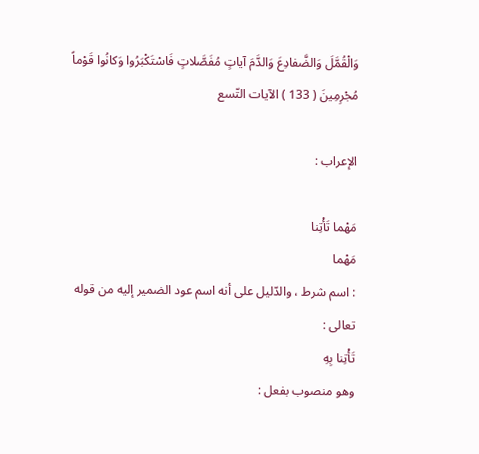وَالْقُمَّلَ وَالضَّفادِعَ وَالدَّمَ آياتٍ مُفَصَّلاتٍ فَاسْتَكْبَرُوا وَكانُوا قَوْماً مُجْرِمِينَ ( 133 ) الآيات التّسع

الإعراب :

مَهْما تَأْتِنا
مَهْما
: اسم شرط ، والدّليل على أنه اسم عود الضمير إليه من قوله تعالى :
تَأْتِنا بِهِ
وهو منصوب بفعل :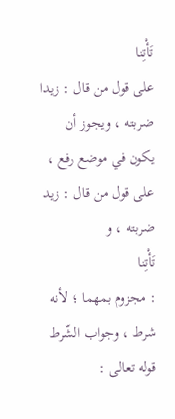تَأْتِنا
على قول من قال : زيدا ضربته ، ويجوز أن يكون في موضع رفع ، على قول من قال : زيد ضربته ، و
تَأْتِنا
: مجزوم بمهما ؛ لأنه شرط ، وجواب الشّرط قوله تعالى :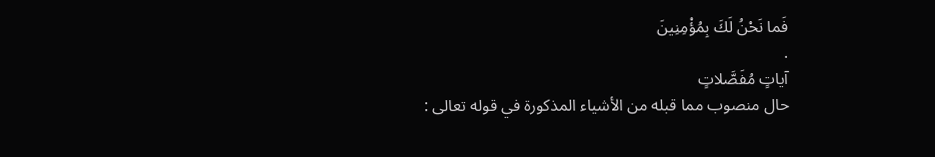فَما نَحْنُ لَكَ بِمُؤْمِنِينَ
.
آياتٍ مُفَصَّلاتٍ
حال منصوب مما قبله من الأشياء المذكورة في قوله تعالى :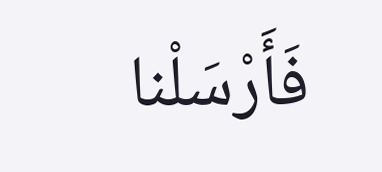فَأَرْسَلْنا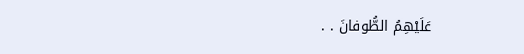عَلَيْهِمُ الطُّوفانَ . .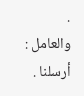.
والعامل : أرسلنا .